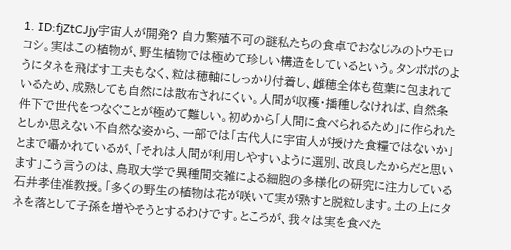1. ID:fjZtCJjy宇宙人が開発? 自力繁殖不可の謎私たちの食卓でおなじみのトウモロコシ。実はこの植物が、野生植物では極めて珍しい構造をしているという。タンポポのようにタネを飛ばす工夫もなく、粒は穂軸にしっかり付着し、雌穂全体も苞葉に包まれているため、成熟しても自然には散布されにくい。人間が収穫・播種しなければ、自然条件下で世代をつなぐことが極めて難しい。初めから「人間に食べられるため」に作られたとしか思えない不自然な姿から、一部では「古代人に宇宙人が授けた食糧ではないか」とまで囁かれているが、「それは人間が利用しやすいように選別、改良したからだと思います」こう言うのは、鳥取大学で異種間交雑による細胞の多様化の研究に注力している石井孝佳准教授。「多くの野生の植物は花が咲いて実が熟すと脱粒します。土の上にタネを落として子孫を増やそうとするわけです。ところが、我々は実を食べた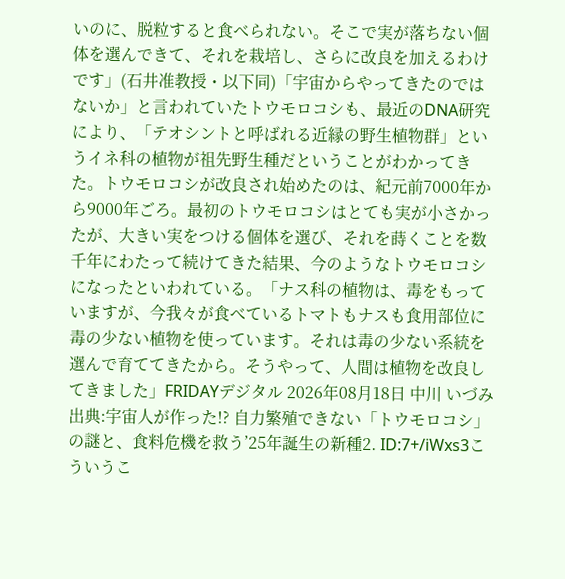いのに、脱粒すると食べられない。そこで実が落ちない個体を選んできて、それを栽培し、さらに改良を加えるわけです」(石井准教授・以下同)「宇宙からやってきたのではないか」と言われていたトウモロコシも、最近のDNA研究により、「テオシントと呼ばれる近縁の野生植物群」というイネ科の植物が祖先野生種だということがわかってきた。トウモロコシが改良され始めたのは、紀元前7000年から9000年ごろ。最初のトウモロコシはとても実が小さかったが、大きい実をつける個体を選び、それを蒔くことを数千年にわたって続けてきた結果、今のようなトウモロコシになったといわれている。「ナス科の植物は、毒をもっていますが、今我々が食べているトマトもナスも食用部位に毒の少ない植物を使っています。それは毒の少ない系統を選んで育ててきたから。そうやって、人間は植物を改良してきました」FRIDAYデジタル 2026年08月18日 中川 いづみ出典:宇宙人が作った!? 自力繁殖できない「トウモロコシ」の謎と、食料危機を救う’25年誕生の新種2. ID:7+/iWxs3こういうこ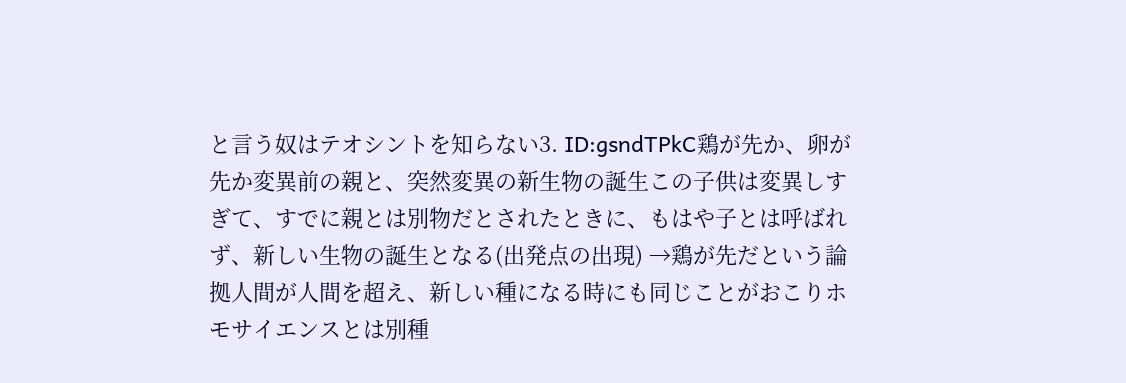と言う奴はテオシントを知らない3. ID:gsndTPkC鶏が先か、卵が先か変異前の親と、突然変異の新生物の誕生この子供は変異しすぎて、すでに親とは別物だとされたときに、もはや子とは呼ばれず、新しい生物の誕生となる(出発点の出現) →鶏が先だという論拠人間が人間を超え、新しい種になる時にも同じことがおこりホモサイエンスとは別種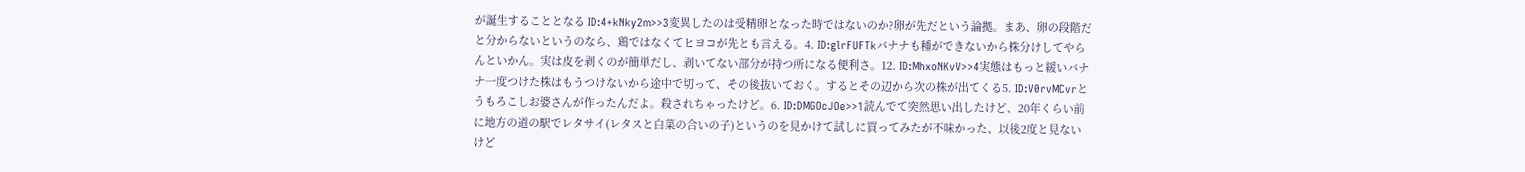が誕生することとなる ID:4+kNky2m>>3変異したのは受精卵となった時ではないのか?卵が先だという論拠。まあ、卵の段階だと分からないというのなら、鶏ではなくてヒヨコが先とも言える。4. ID:glrFUFTkバナナも種ができないから株分けしてやらんといかん。実は皮を剥くのが簡単だし、剥いてない部分が持つ所になる便利さ。12. ID:MhxoNKvV>>4実態はもっと緩いバナナ一度つけた株はもうつけないから途中で切って、その後抜いておく。するとその辺から次の株が出てくる5. ID:V0rvMCvrとうもろこしお婆さんが作ったんだよ。殺されちゃったけど。6. ID:DMGOcJOe>>1読んでて突然思い出したけど、20年くらい前に地方の道の駅でレタサイ(レタスと白菜の合いの子)というのを見かけて試しに買ってみたが不味かった、以後2度と見ないけど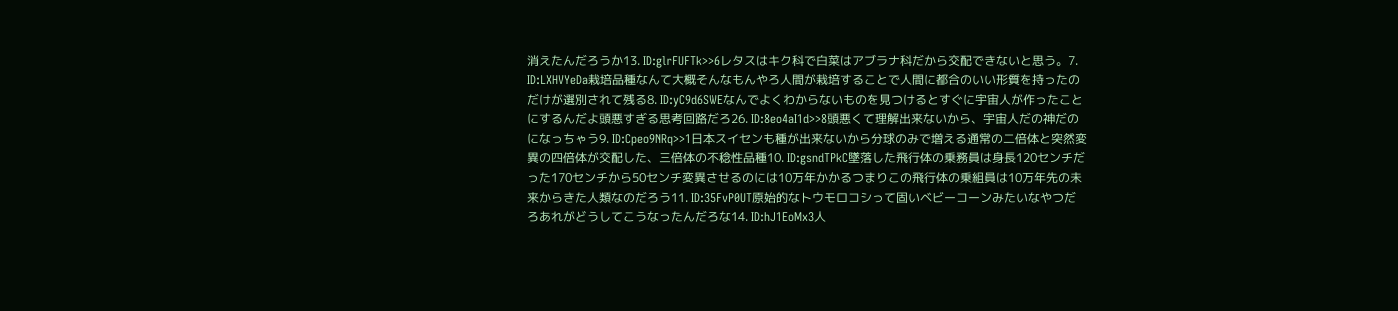消えたんだろうか13. ID:glrFUFTk>>6レタスはキク科で白菜はアブラナ科だから交配できないと思う。7. ID:LXHVYeDa栽培品種なんて大概そんなもんやろ人間が栽培することで人間に都合のいい形質を持ったのだけが選別されて残る8. ID:yC9d6SWEなんでよくわからないものを見つけるとすぐに宇宙人が作ったことにするんだよ頭悪すぎる思考回路だろ26. ID:8eo4aI1d>>8頭悪くて理解出来ないから、宇宙人だの神だのになっちゃう9. ID:Cpeo9NRq>>1日本スイセンも種が出来ないから分球のみで増える通常の二倍体と突然変異の四倍体が交配した、三倍体の不稔性品種10. ID:gsndTPkC墜落した飛行体の乗務員は身長120センチだった170センチから50センチ変異させるのには10万年かかるつまりこの飛行体の乗組員は10万年先の未来からきた人類なのだろう11. ID:35FvP0UT原始的なトウモロコシって固いベビーコーンみたいなやつだろあれがどうしてこうなったんだろな14. ID:hJ1EoMx3人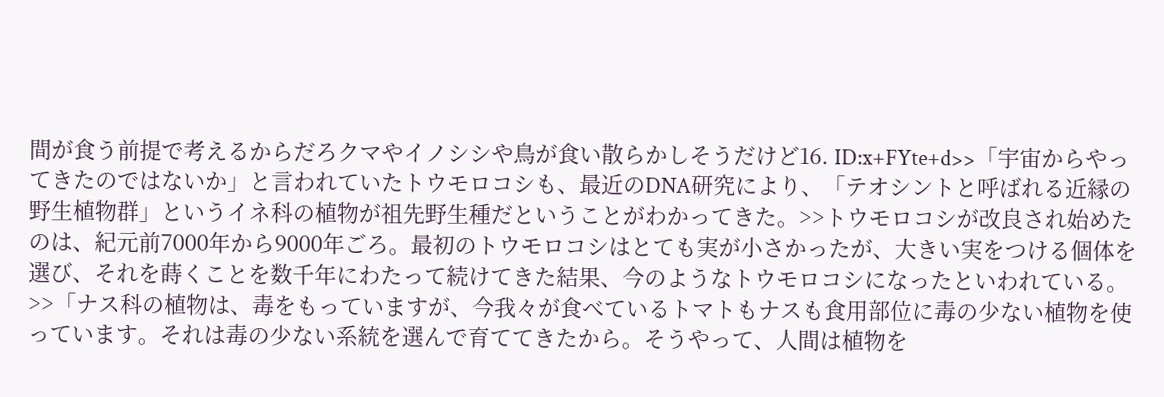間が食う前提で考えるからだろクマやイノシシや鳥が食い散らかしそうだけど16. ID:x+FYte+d>>「宇宙からやってきたのではないか」と言われていたトウモロコシも、最近のDNA研究により、「テオシントと呼ばれる近縁の野生植物群」というイネ科の植物が祖先野生種だということがわかってきた。>>トウモロコシが改良され始めたのは、紀元前7000年から9000年ごろ。最初のトウモロコシはとても実が小さかったが、大きい実をつける個体を選び、それを蒔くことを数千年にわたって続けてきた結果、今のようなトウモロコシになったといわれている。>>「ナス科の植物は、毒をもっていますが、今我々が食べているトマトもナスも食用部位に毒の少ない植物を使っています。それは毒の少ない系統を選んで育ててきたから。そうやって、人間は植物を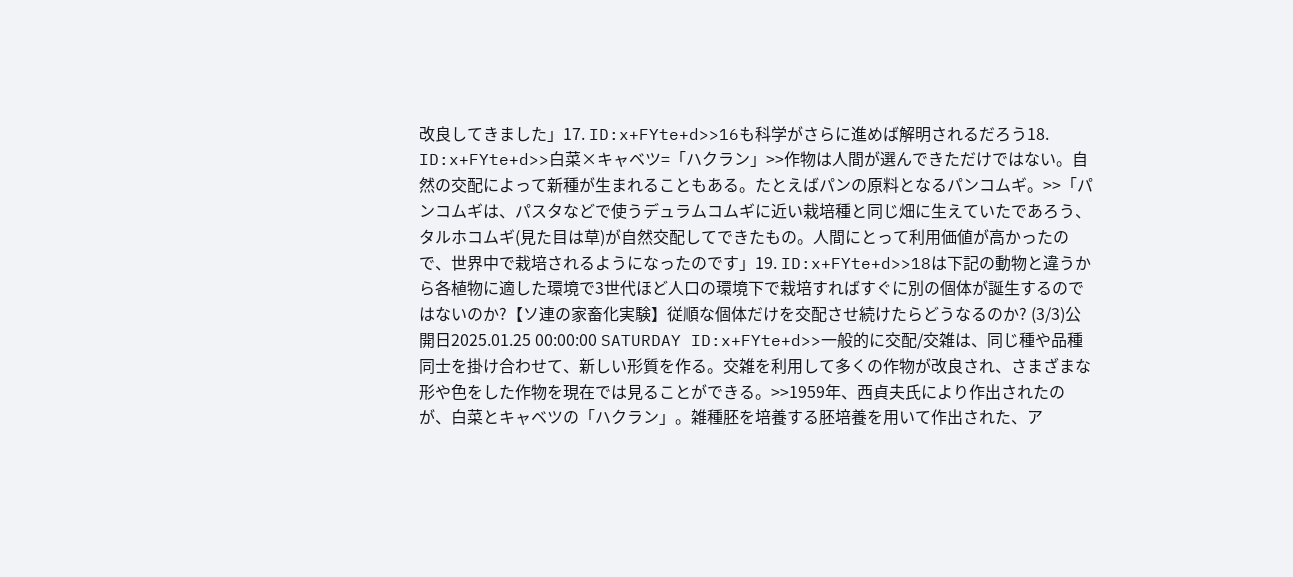改良してきました」17. ID:x+FYte+d>>16も科学がさらに進めば解明されるだろう18. ID:x+FYte+d>>白菜×キャベツ=「ハクラン」>>作物は人間が選んできただけではない。自然の交配によって新種が生まれることもある。たとえばパンの原料となるパンコムギ。>>「パンコムギは、パスタなどで使うデュラムコムギに近い栽培種と同じ畑に生えていたであろう、タルホコムギ(見た目は草)が自然交配してできたもの。人間にとって利用価値が高かったので、世界中で栽培されるようになったのです」19. ID:x+FYte+d>>18は下記の動物と違うから各植物に適した環境で3世代ほど人口の環境下で栽培すればすぐに別の個体が誕生するのではないのか?【ソ連の家畜化実験】従順な個体だけを交配させ続けたらどうなるのか? (3/3)公開日2025.01.25 00:00:00 SATURDAY ID:x+FYte+d>>一般的に交配/交雑は、同じ種や品種同士を掛け合わせて、新しい形質を作る。交雑を利用して多くの作物が改良され、さまざまな形や色をした作物を現在では見ることができる。>>1959年、西貞夫氏により作出されたのが、白菜とキャベツの「ハクラン」。雑種胚を培養する胚培養を用いて作出された、ア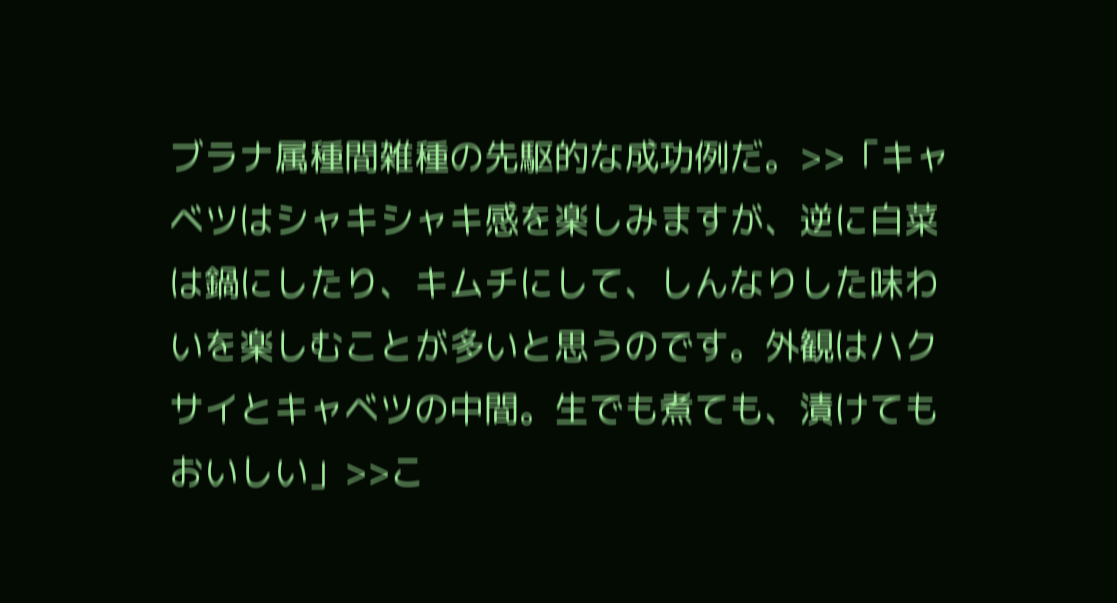ブラナ属種間雑種の先駆的な成功例だ。>>「キャベツはシャキシャキ感を楽しみますが、逆に白菜は鍋にしたり、キムチにして、しんなりした味わいを楽しむことが多いと思うのです。外観はハクサイとキャベツの中間。生でも煮ても、漬けてもおいしい」>>こ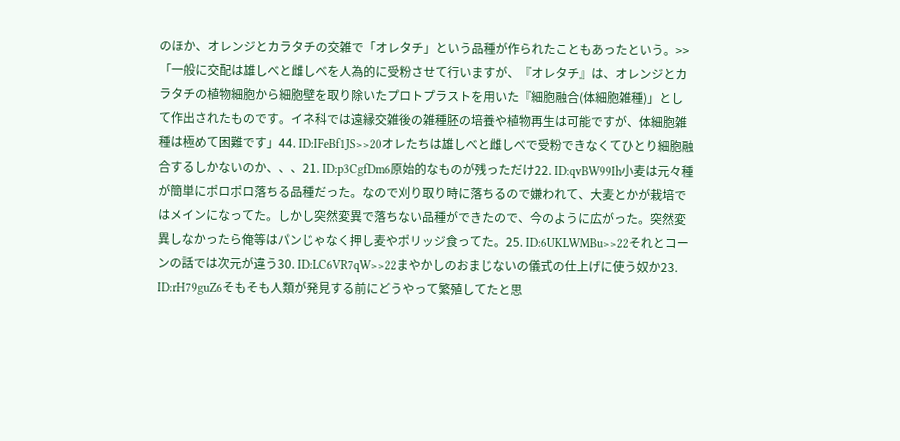のほか、オレンジとカラタチの交雑で「オレタチ」という品種が作られたこともあったという。>>「一般に交配は雄しべと雌しべを人為的に受粉させて行いますが、『オレタチ』は、オレンジとカラタチの植物細胞から細胞壁を取り除いたプロトプラストを用いた『細胞融合(体細胞雑種)」として作出されたものです。イネ科では遠縁交雑後の雑種胚の培養や植物再生は可能ですが、体細胞雑種は極めて困難です」44. ID:IFeBf1JS>>20オレたちは雄しべと雌しべで受粉できなくてひとり細胞融合するしかないのか、、、21. ID:p3CgfDm6原始的なものが残っただけ22. ID:qvBW99Ih小麦は元々種が簡単にポロポロ落ちる品種だった。なので刈り取り時に落ちるので嫌われて、大麦とかが栽培ではメインになってた。しかし突然変異で落ちない品種ができたので、今のように広がった。突然変異しなかったら俺等はパンじゃなく押し麦やポリッジ食ってた。25. ID:6UKLWMBu>>22それとコーンの話では次元が違う30. ID:LC6VR7qW>>22まやかしのおまじないの儀式の仕上げに使う奴か23. ID:rH79guZ6そもそも人類が発見する前にどうやって繁殖してたと思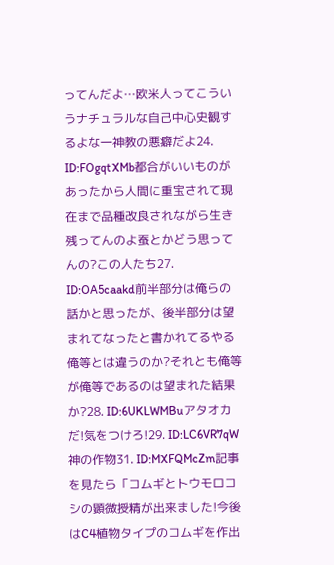ってんだよ…欧米人ってこういうナチュラルな自己中心史観するよな一神教の悪癖だよ24. ID:FOgqtXMb都合がいいものがあったから人間に重宝されて現在まで品種改良されながら生き残ってんのよ蚕とかどう思ってんの?この人たち27. ID:OA5caakd前半部分は俺らの話かと思ったが、後半部分は望まれてなったと書かれてるやる俺等とは違うのか?それとも俺等が俺等であるのは望まれた結果か?28. ID:6UKLWMBuアタオカだ!気をつけろ!29. ID:LC6VR7qW神の作物31. ID:MXFQMcZm記事を見たら「コムギとトウモロコシの顕微授精が出来ました!今後はC4植物タイプのコムギを作出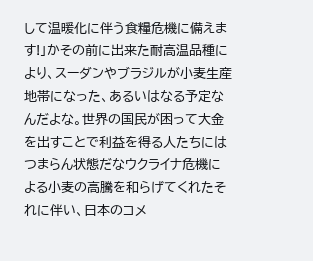して温暖化に伴う食糧危機に備えます!」かその前に出来た耐高温品種により、スーダンやブラジルが小麦生産地帯になった、あるいはなる予定なんだよな。世界の国民が困って大金を出すことで利益を得る人たちにはつまらん状態だなウクライナ危機による小麦の高騰を和らげてくれたそれに伴い、日本のコメ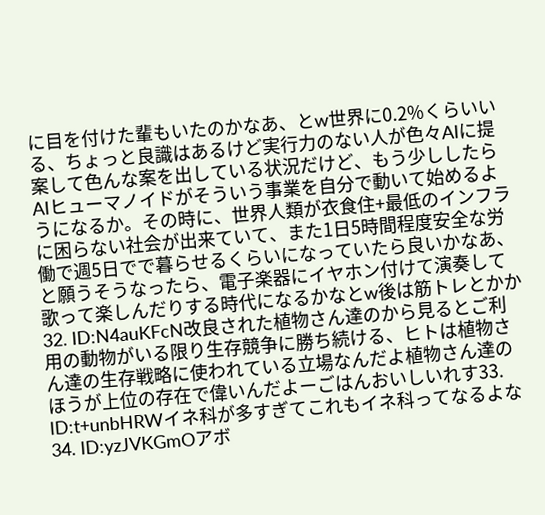に目を付けた輩もいたのかなあ、とw世界に0.2%くらいいる、ちょっと良識はあるけど実行力のない人が色々AIに提案して色んな案を出している状況だけど、もう少ししたらAIヒューマノイドがそういう事業を自分で動いて始めるようになるか。その時に、世界人類が衣食住+最低のインフラに困らない社会が出来ていて、また1日5時間程度安全な労働で週5日でで暮らせるくらいになっていたら良いかなあ、と願うそうなったら、電子楽器にイヤホン付けて演奏して歌って楽しんだりする時代になるかなとw後は筋トレとかか32. ID:N4auKFcN改良された植物さん達のから見るとご利用の動物がいる限り生存競争に勝ち続ける、ヒトは植物さん達の生存戦略に使われている立場なんだよ植物さん達のほうが上位の存在で偉いんだよーごはんおいしいれす33. ID:t+unbHRWイネ科が多すぎてこれもイネ科ってなるよな34. ID:yzJVKGmOアボ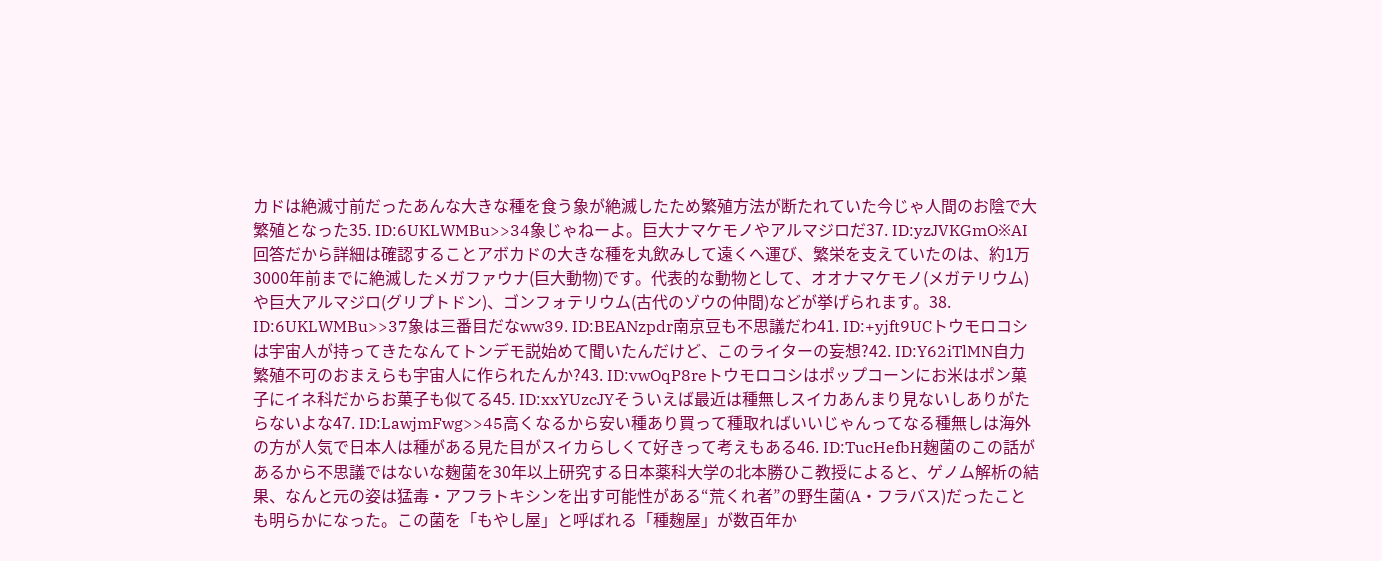カドは絶滅寸前だったあんな大きな種を食う象が絶滅したため繁殖方法が断たれていた今じゃ人間のお陰で大繁殖となった35. ID:6UKLWMBu>>34象じゃねーよ。巨大ナマケモノやアルマジロだ37. ID:yzJVKGmO※AI回答だから詳細は確認することアボカドの大きな種を丸飲みして遠くへ運び、繁栄を支えていたのは、約1万3000年前までに絶滅したメガファウナ(巨大動物)です。代表的な動物として、オオナマケモノ(メガテリウム)や巨大アルマジロ(グリプトドン)、ゴンフォテリウム(古代のゾウの仲間)などが挙げられます。38. ID:6UKLWMBu>>37象は三番目だなww39. ID:BEANzpdr南京豆も不思議だわ41. ID:+yjft9UCトウモロコシは宇宙人が持ってきたなんてトンデモ説始めて聞いたんだけど、このライターの妄想?42. ID:Y62iTlMN自力繁殖不可のおまえらも宇宙人に作られたんか?43. ID:vwOqP8reトウモロコシはポップコーンにお米はポン菓子にイネ科だからお菓子も似てる45. ID:xxYUzcJYそういえば最近は種無しスイカあんまり見ないしありがたらないよな47. ID:LawjmFwg>>45高くなるから安い種あり買って種取ればいいじゃんってなる種無しは海外の方が人気で日本人は種がある見た目がスイカらしくて好きって考えもある46. ID:TucHefbH麹菌のこの話があるから不思議ではないな麹菌を30年以上研究する日本薬科大学の北本勝ひこ教授によると、ゲノム解析の結果、なんと元の姿は猛毒・アフラトキシンを出す可能性がある“荒くれ者”の野生菌(A・フラバス)だったことも明らかになった。この菌を「もやし屋」と呼ばれる「種麹屋」が数百年か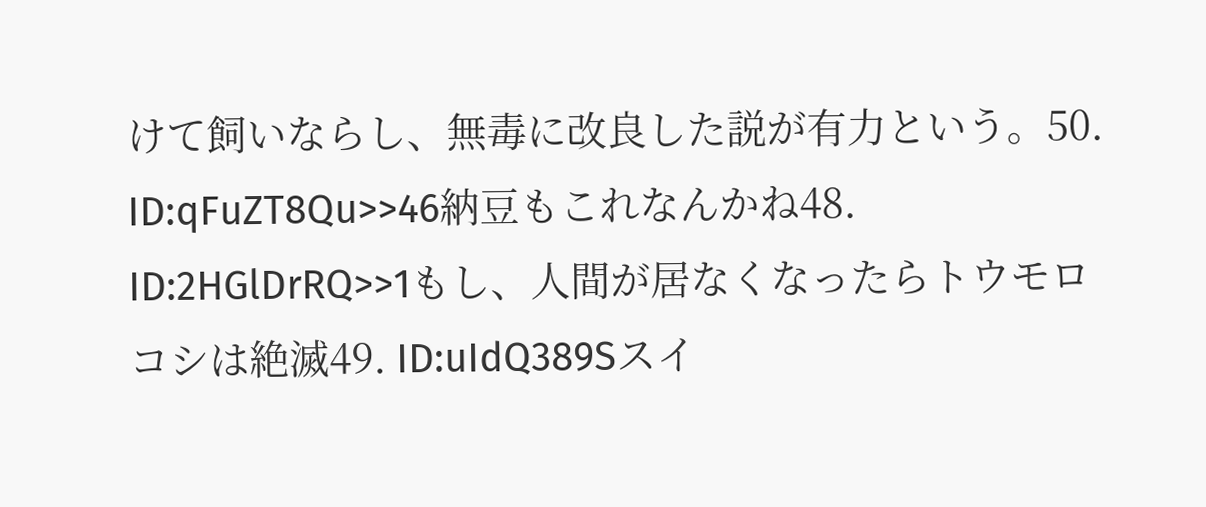けて飼いならし、無毒に改良した説が有力という。50. ID:qFuZT8Qu>>46納豆もこれなんかね48. ID:2HGlDrRQ>>1もし、人間が居なくなったらトウモロコシは絶滅49. ID:uIdQ389Sスイ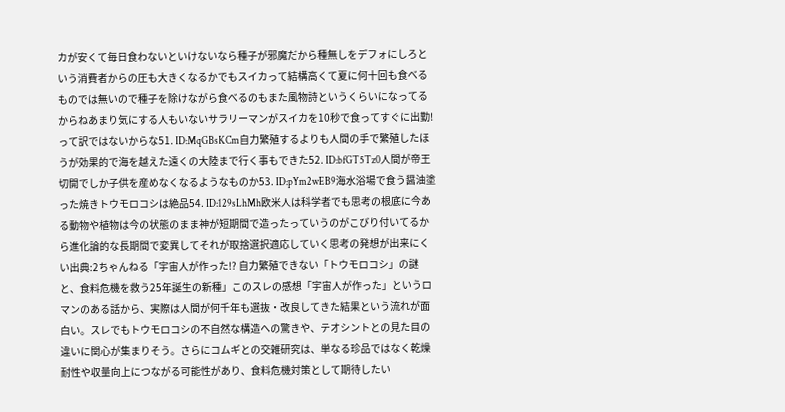カが安くて毎日食わないといけないなら種子が邪魔だから種無しをデフォにしろという消費者からの圧も大きくなるかでもスイカって結構高くて夏に何十回も食べるものでは無いので種子を除けながら食べるのもまた風物詩というくらいになってるからねあまり気にする人もいないサラリーマンがスイカを10秒で食ってすぐに出勤!って訳ではないからな51. ID:MqGBsKCm自力繁殖するよりも人間の手で繁殖したほうが効果的で海を越えた遠くの大陸まで行く事もできた52. ID:bfGT5Tz0人間が帝王切開でしか子供を産めなくなるようなものか53. ID:pYm2wEB9海水浴場で食う醤油塗った焼きトウモロコシは絶品54. ID:129sLhMh欧米人は科学者でも思考の根底に今ある動物や植物は今の状態のまま神が短期間で造ったっていうのがこびり付いてるから進化論的な長期間で変異してそれが取捨選択適応していく思考の発想が出来にくい出典:2ちゃんねる「宇宙人が作った!? 自力繁殖できない「トウモロコシ」の謎と、食料危機を救う25年誕生の新種」このスレの感想「宇宙人が作った」というロマンのある話から、実際は人間が何千年も選抜・改良してきた結果という流れが面白い。スレでもトウモロコシの不自然な構造への驚きや、テオシントとの見た目の違いに関心が集まりそう。さらにコムギとの交雑研究は、単なる珍品ではなく乾燥耐性や収量向上につながる可能性があり、食料危機対策として期待したい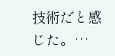技術だと感じた。…